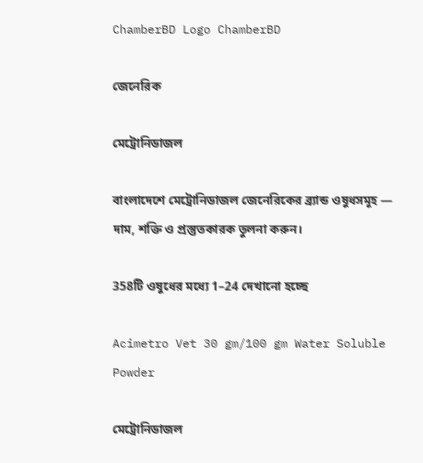ChamberBD Logo ChamberBD

জেনেরিক

মেট্রোনিডাজল

বাংলাদেশে মেট্রোনিডাজল জেনেরিকের ব্র্যান্ড ওষুধসমূহ — দাম, শক্তি ও প্রস্তুতকারক তুলনা করুন।

358টি ওষুধের মধ্যে 1–24 দেখানো হচ্ছে

Acimetro Vet 30 gm/100 gm Water Soluble Powder

মেট্রোনিডাজল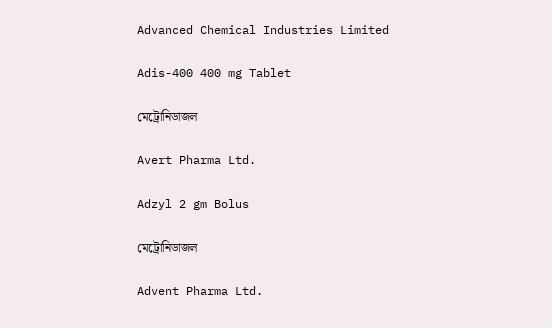Advanced Chemical Industries Limited

Adis-400 400 mg Tablet

মেট্রোনিডাজল

Avert Pharma Ltd.

Adzyl 2 gm Bolus

মেট্রোনিডাজল

Advent Pharma Ltd.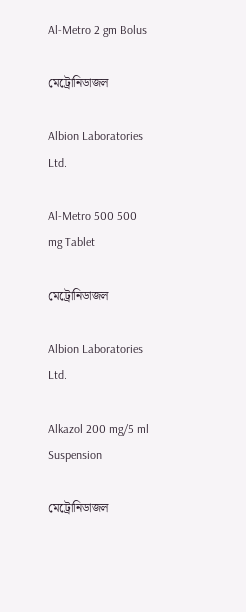Al-Metro 2 gm Bolus

মেট্রোনিডাজল

Albion Laboratories Ltd.

Al-Metro 500 500 mg Tablet

মেট্রোনিডাজল

Albion Laboratories Ltd.

Alkazol 200 mg/5 ml Suspension

মেট্রোনিডাজল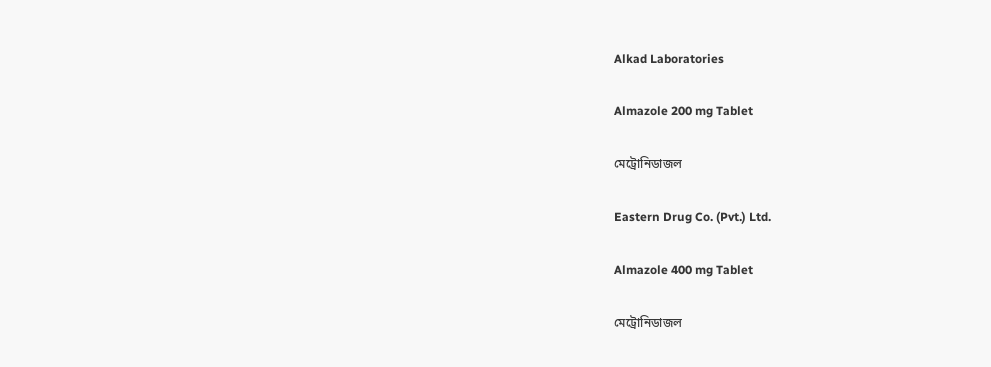Alkad Laboratories

Almazole 200 mg Tablet

মেট্রোনিডাজল

Eastern Drug Co. (Pvt.) Ltd.

Almazole 400 mg Tablet

মেট্রোনিডাজল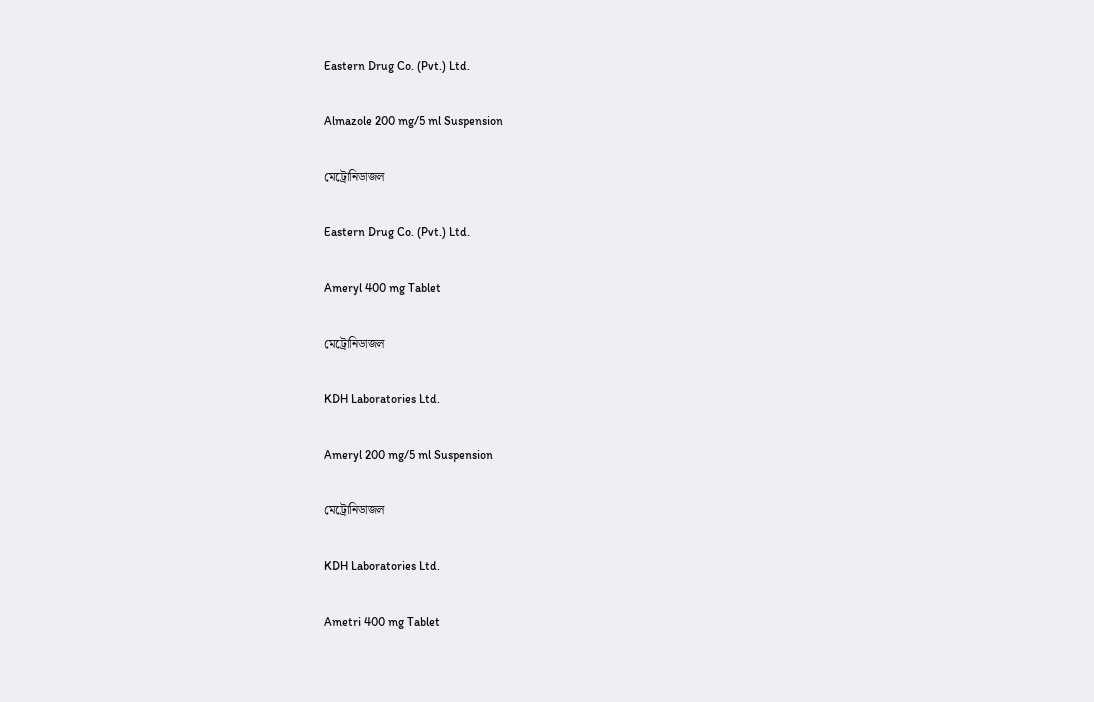Eastern Drug Co. (Pvt.) Ltd.

Almazole 200 mg/5 ml Suspension

মেট্রোনিডাজল

Eastern Drug Co. (Pvt.) Ltd.

Ameryl 400 mg Tablet

মেট্রোনিডাজল

KDH Laboratories Ltd.

Ameryl 200 mg/5 ml Suspension

মেট্রোনিডাজল

KDH Laboratories Ltd.

Ametri 400 mg Tablet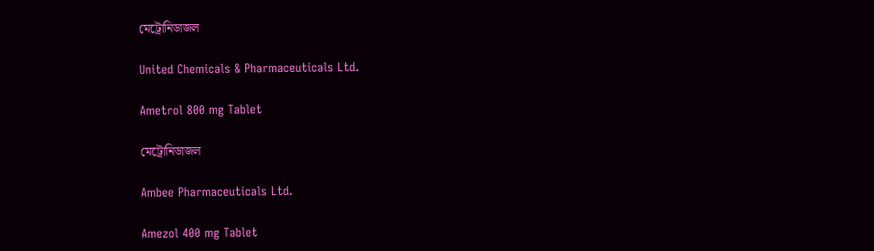মেট্রোনিডাজল

United Chemicals & Pharmaceuticals Ltd.

Ametrol 800 mg Tablet

মেট্রোনিডাজল

Ambee Pharmaceuticals Ltd.

Amezol 400 mg Tablet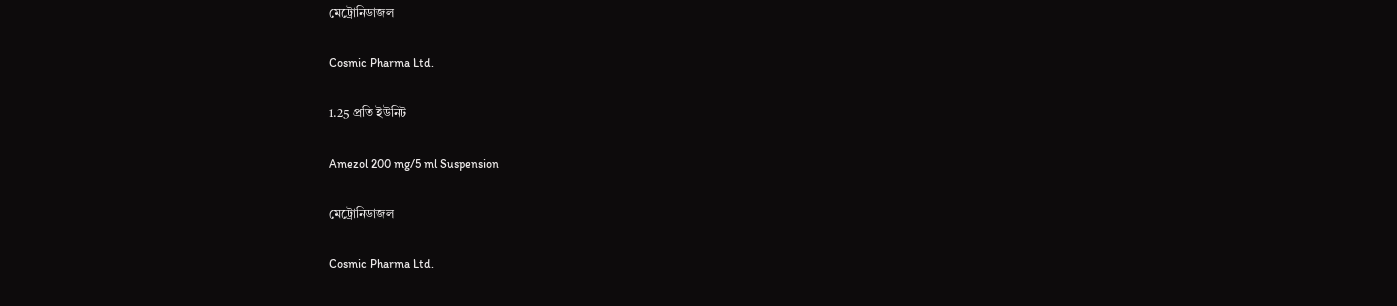মেট্রোনিডাজল

Cosmic Pharma Ltd.

1.25 প্রতি ইউনিট

Amezol 200 mg/5 ml Suspension

মেট্রোনিডাজল

Cosmic Pharma Ltd.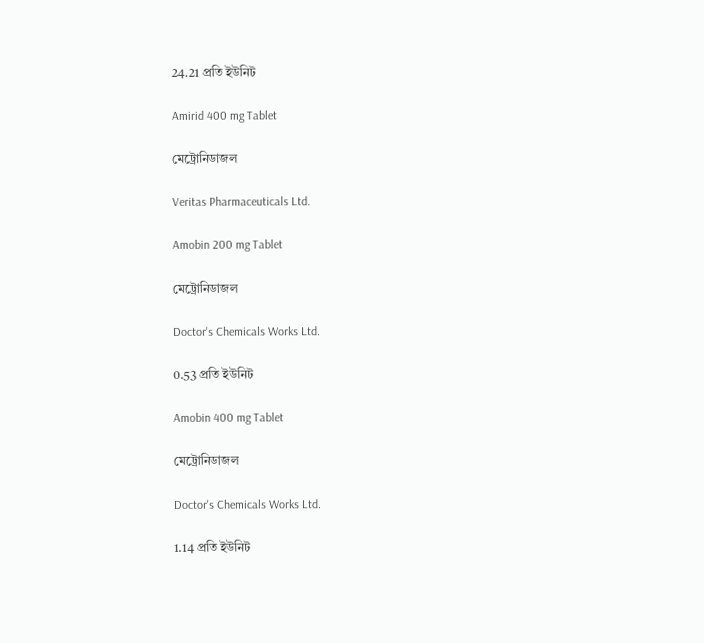24.21 প্রতি ইউনিট

Amirid 400 mg Tablet

মেট্রোনিডাজল

Veritas Pharmaceuticals Ltd.

Amobin 200 mg Tablet

মেট্রোনিডাজল

Doctor's Chemicals Works Ltd.

0.53 প্রতি ইউনিট

Amobin 400 mg Tablet

মেট্রোনিডাজল

Doctor's Chemicals Works Ltd.

1.14 প্রতি ইউনিট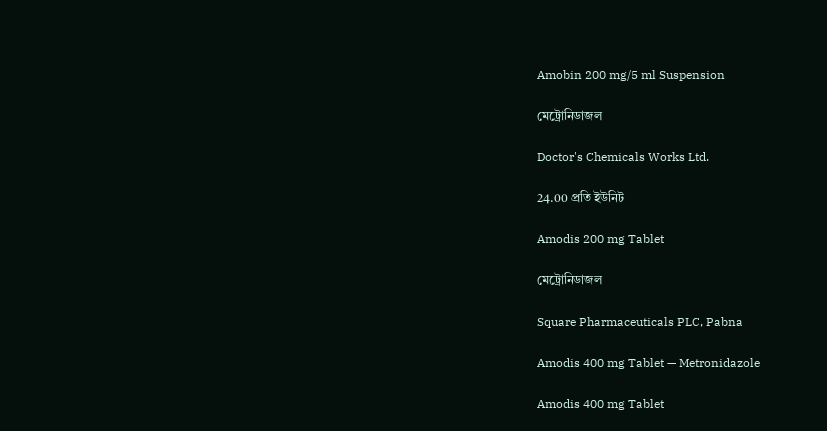Amobin 200 mg/5 ml Suspension

মেট্রোনিডাজল

Doctor's Chemicals Works Ltd.

24.00 প্রতি ইউনিট

Amodis 200 mg Tablet

মেট্রোনিডাজল

Square Pharmaceuticals PLC, Pabna

Amodis 400 mg Tablet — Metronidazole

Amodis 400 mg Tablet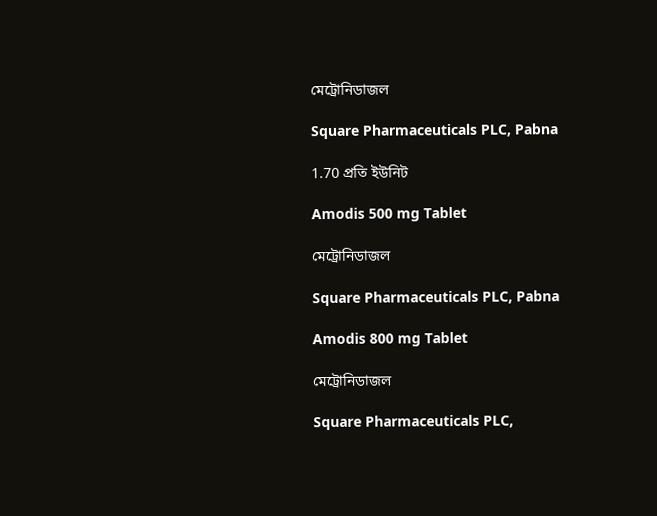মেট্রোনিডাজল

Square Pharmaceuticals PLC, Pabna

1.70 প্রতি ইউনিট

Amodis 500 mg Tablet

মেট্রোনিডাজল

Square Pharmaceuticals PLC, Pabna

Amodis 800 mg Tablet

মেট্রোনিডাজল

Square Pharmaceuticals PLC,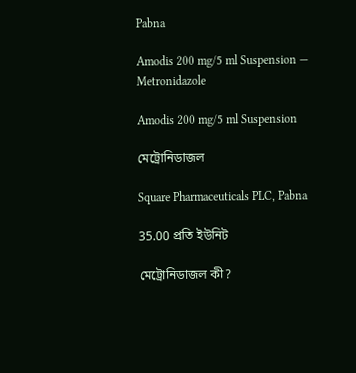Pabna

Amodis 200 mg/5 ml Suspension — Metronidazole

Amodis 200 mg/5 ml Suspension

মেট্রোনিডাজল

Square Pharmaceuticals PLC, Pabna

35.00 প্রতি ইউনিট

মেট্রোনিডাজল কী?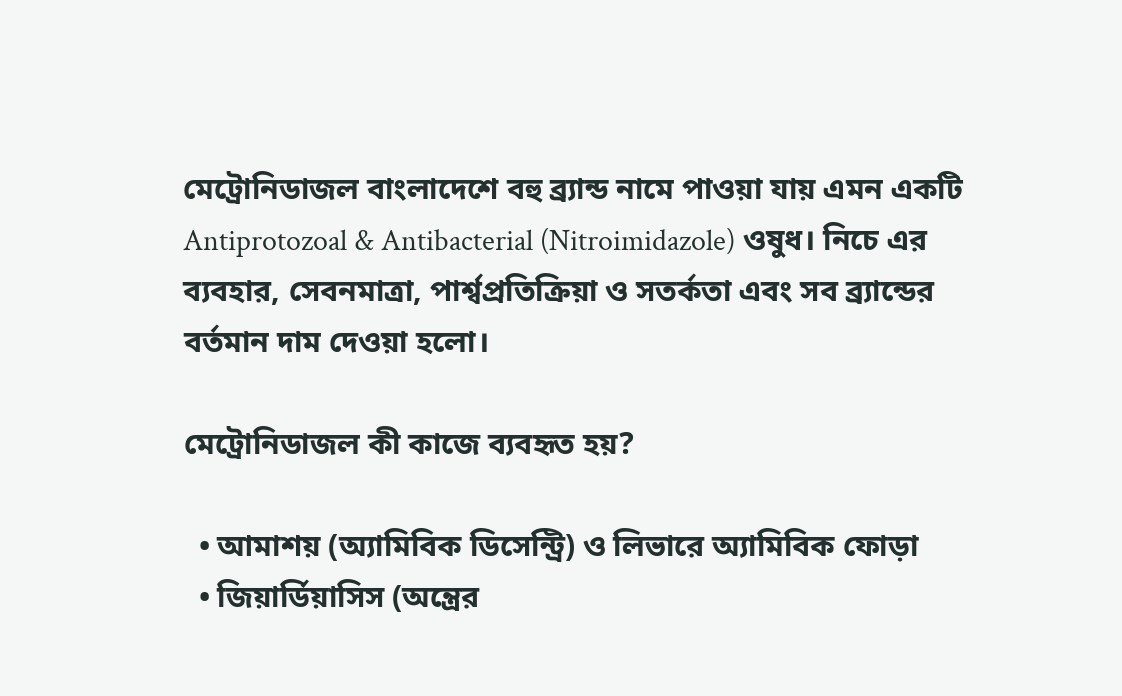মেট্রোনিডাজল বাংলাদেশে বহু ব্র্যান্ড নামে পাওয়া যায় এমন একটি Antiprotozoal & Antibacterial (Nitroimidazole) ওষুধ। নিচে এর ব্যবহার, সেবনমাত্রা, পার্শ্বপ্রতিক্রিয়া ও সতর্কতা এবং সব ব্র্যান্ডের বর্তমান দাম দেওয়া হলো।

মেট্রোনিডাজল কী কাজে ব্যবহৃত হয়?

  • আমাশয় (অ্যামিবিক ডিসেন্ট্রি) ও লিভারে অ্যামিবিক ফোড়া
  • জিয়ার্ডিয়াসিস (অন্ত্রের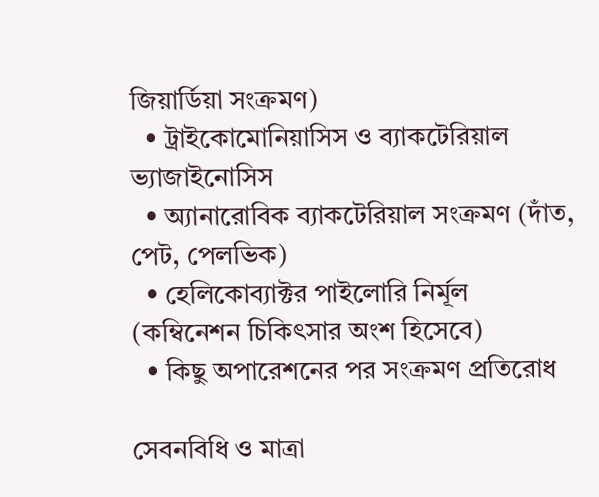জিয়ার্ডিয়া সংক্রমণ)
  • ট্রাইকোমোনিয়াসিস ও ব্যাকটেরিয়াল ভ্যাজাইনোসিস
  • অ্যানারোবিক ব্যাকটেরিয়াল সংক্রমণ (দাঁত, পেট, পেলভিক)
  • হেলিকোব্যাক্টর পাইলোরি নির্মূল (কম্বিনেশন চিকিৎসার অংশ হিসেবে)
  • কিছু অপারেশনের পর সংক্রমণ প্রতিরোধ

সেবনবিধি ও মাত্রা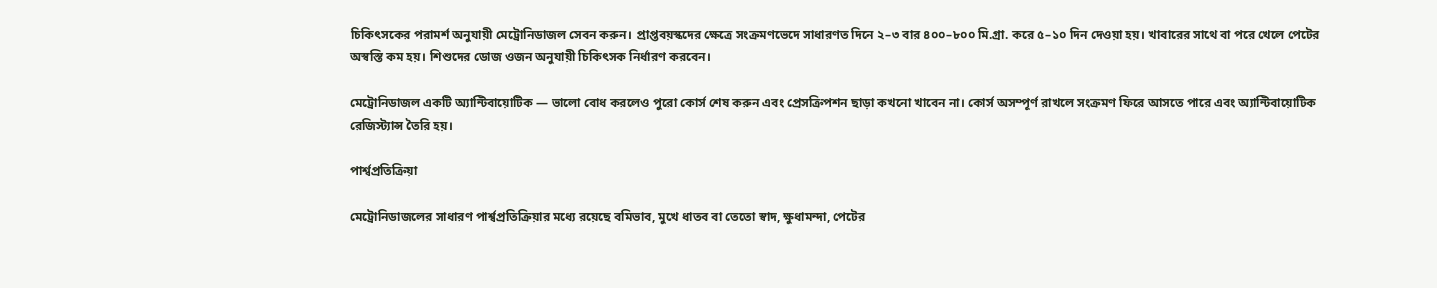চিকিৎসকের পরামর্শ অনুযায়ী মেট্রোনিডাজল সেবন করুন। প্রাপ্তবয়স্কদের ক্ষেত্রে সংক্রমণভেদে সাধারণত দিনে ২–৩ বার ৪০০–৮০০ মি.গ্রা. করে ৫–১০ দিন দেওয়া হয়। খাবারের সাথে বা পরে খেলে পেটের অস্বস্তি কম হয়। শিশুদের ডোজ ওজন অনুযায়ী চিকিৎসক নির্ধারণ করবেন।

মেট্রোনিডাজল একটি অ্যান্টিবায়োটিক — ভালো বোধ করলেও পুরো কোর্স শেষ করুন এবং প্রেসক্রিপশন ছাড়া কখনো খাবেন না। কোর্স অসম্পূর্ণ রাখলে সংক্রমণ ফিরে আসতে পারে এবং অ্যান্টিবায়োটিক রেজিস্ট্যান্স তৈরি হয়।

পার্শ্বপ্রতিক্রিয়া

মেট্রোনিডাজলের সাধারণ পার্শ্বপ্রতিক্রিয়ার মধ্যে রয়েছে বমিভাব, মুখে ধাতব বা তেতো স্বাদ, ক্ষুধামন্দা, পেটের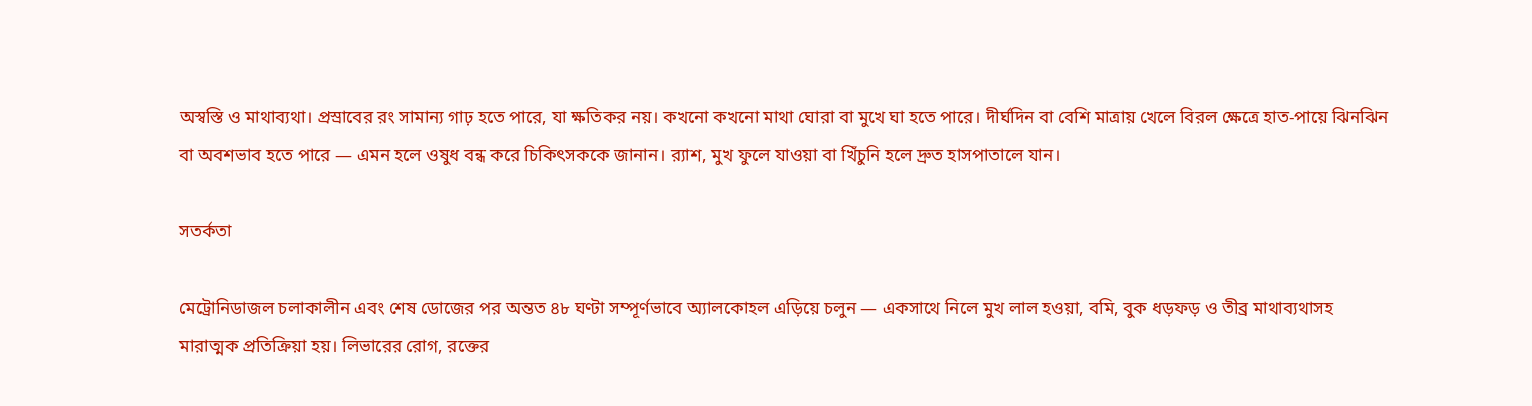অস্বস্তি ও মাথাব্যথা। প্রস্রাবের রং সামান্য গাঢ় হতে পারে, যা ক্ষতিকর নয়। কখনো কখনো মাথা ঘোরা বা মুখে ঘা হতে পারে। দীর্ঘদিন বা বেশি মাত্রায় খেলে বিরল ক্ষেত্রে হাত-পায়ে ঝিনঝিন বা অবশভাব হতে পারে — এমন হলে ওষুধ বন্ধ করে চিকিৎসককে জানান। র‍্যাশ, মুখ ফুলে যাওয়া বা খিঁচুনি হলে দ্রুত হাসপাতালে যান।

সতর্কতা

মেট্রোনিডাজল চলাকালীন এবং শেষ ডোজের পর অন্তত ৪৮ ঘণ্টা সম্পূর্ণভাবে অ্যালকোহল এড়িয়ে চলুন — একসাথে নিলে মুখ লাল হওয়া, বমি, বুক ধড়ফড় ও তীব্র মাথাব্যথাসহ মারাত্মক প্রতিক্রিয়া হয়। লিভারের রোগ, রক্তের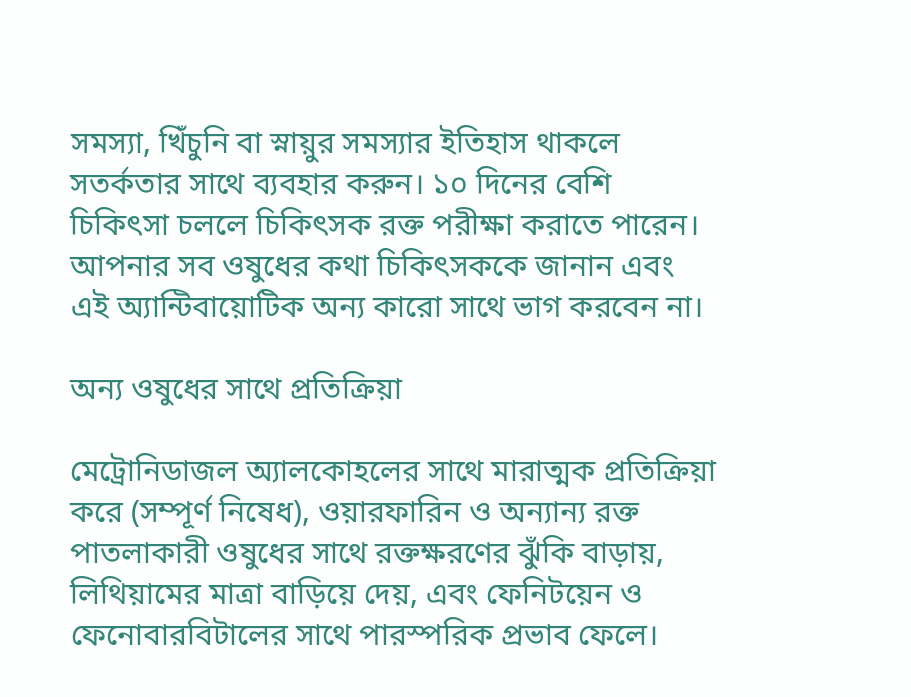সমস্যা, খিঁচুনি বা স্নায়ুর সমস্যার ইতিহাস থাকলে সতর্কতার সাথে ব্যবহার করুন। ১০ দিনের বেশি চিকিৎসা চললে চিকিৎসক রক্ত পরীক্ষা করাতে পারেন। আপনার সব ওষুধের কথা চিকিৎসককে জানান এবং এই অ্যান্টিবায়োটিক অন্য কারো সাথে ভাগ করবেন না।

অন্য ওষুধের সাথে প্রতিক্রিয়া

মেট্রোনিডাজল অ্যালকোহলের সাথে মারাত্মক প্রতিক্রিয়া করে (সম্পূর্ণ নিষেধ), ওয়ারফারিন ও অন্যান্য রক্ত পাতলাকারী ওষুধের সাথে রক্তক্ষরণের ঝুঁকি বাড়ায়, লিথিয়ামের মাত্রা বাড়িয়ে দেয়, এবং ফেনিটয়েন ও ফেনোবারবিটালের সাথে পারস্পরিক প্রভাব ফেলে।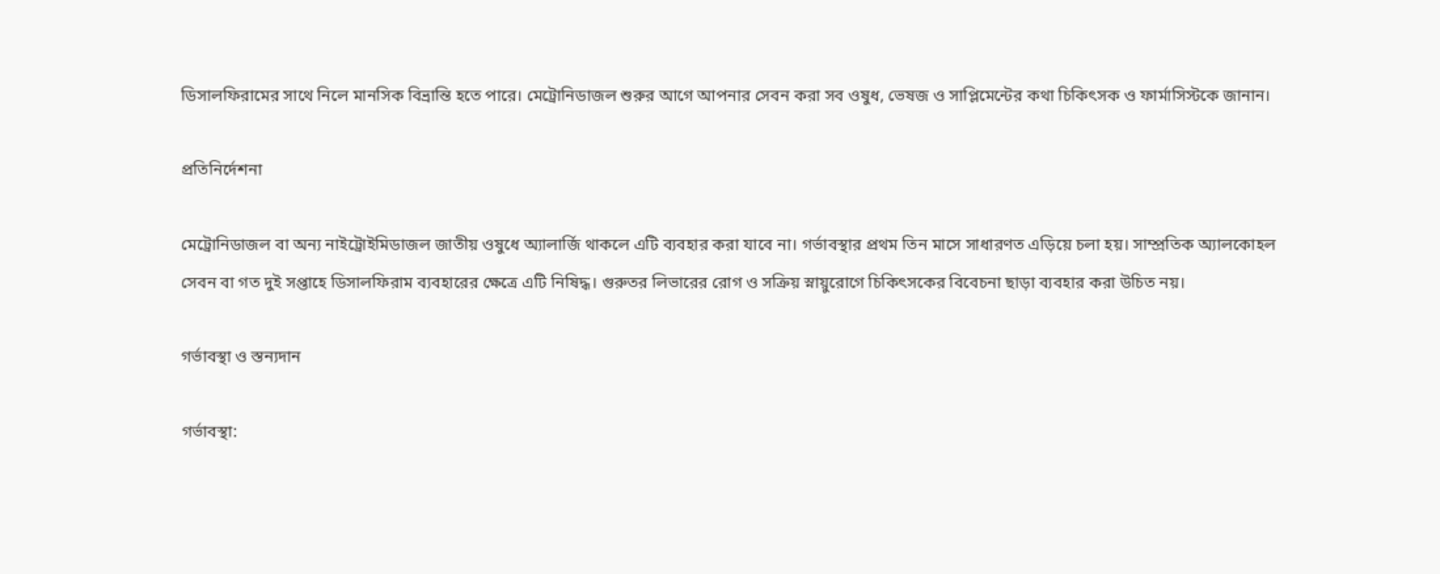ডিসালফিরামের সাথে নিলে মানসিক বিভ্রান্তি হতে পারে। মেট্রোনিডাজল শুরুর আগে আপনার সেবন করা সব ওষুধ, ভেষজ ও সাপ্লিমেন্টের কথা চিকিৎসক ও ফার্মাসিস্টকে জানান।

প্রতিনির্দেশনা

মেট্রোনিডাজল বা অন্য নাইট্রোইমিডাজল জাতীয় ওষুধে অ্যালার্জি থাকলে এটি ব্যবহার করা যাবে না। গর্ভাবস্থার প্রথম তিন মাসে সাধারণত এড়িয়ে চলা হয়। সাম্প্রতিক অ্যালকোহল সেবন বা গত দুই সপ্তাহে ডিসালফিরাম ব্যবহারের ক্ষেত্রে এটি নিষিদ্ধ। গুরুতর লিভারের রোগ ও সক্রিয় স্নায়ুরোগে চিকিৎসকের বিবেচনা ছাড়া ব্যবহার করা উচিত নয়।

গর্ভাবস্থা ও স্তন্যদান

গর্ভাবস্থা: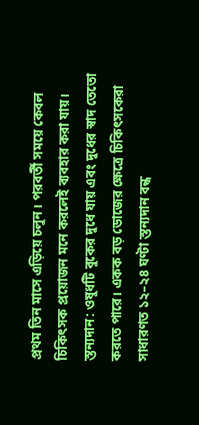প্রথম তিন মাসে এড়িয়ে চলুন। পরবর্তী সময়ে কেবল চিকিৎসক প্রয়োজন মনে করলেই ব্যবহার করা যায়। স্তন্যদান: ওষুধটি বুকের দুধে যায় এবং দুধের স্বাদ তেতো করতে পারে। একক বড় ডোজের ক্ষেত্রে চিকিৎসকেরা সাধারণত ১২–২৪ ঘণ্টা স্তন্যদান বন্ধ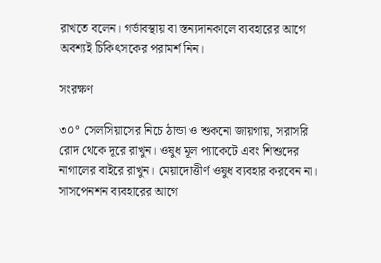রাখতে বলেন। গর্ভাবস্থায় বা স্তন্যদানকালে ব্যবহারের আগে অবশ্যই চিকিৎসকের পরামর্শ নিন।

সংরক্ষণ

৩০° সেলসিয়াসের নিচে ঠান্ডা ও শুকনো জায়গায়, সরাসরি রোদ থেকে দূরে রাখুন। ওষুধ মূল প্যাকেটে এবং শিশুদের নাগালের বাইরে রাখুন। মেয়াদোত্তীর্ণ ওষুধ ব্যবহার করবেন না। সাসপেনশন ব্যবহারের আগে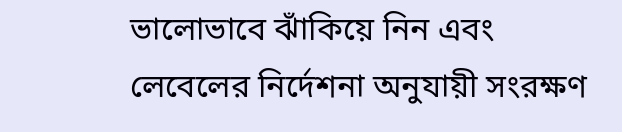ভালোভাবে ঝাঁকিয়ে নিন এবং লেবেলের নির্দেশনা অনুযায়ী সংরক্ষণ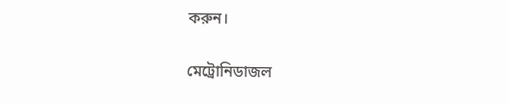করুন।

মেট্রোনিডাজল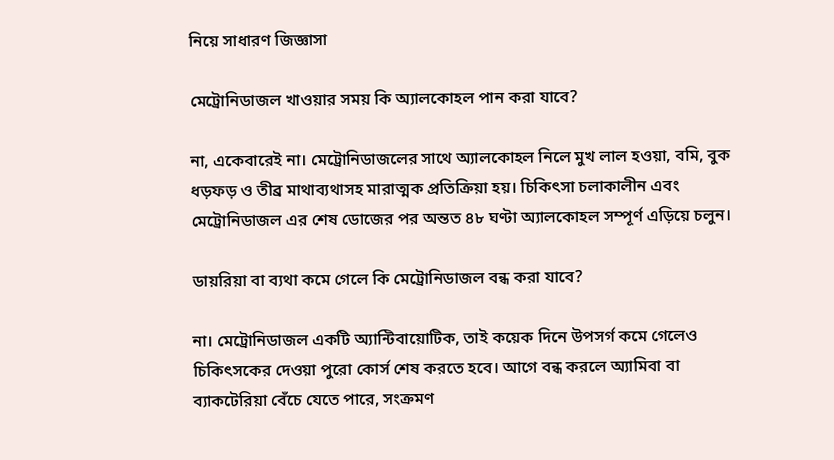নিয়ে সাধারণ জিজ্ঞাসা

মেট্রোনিডাজল খাওয়ার সময় কি অ্যালকোহল পান করা যাবে?

না, একেবারেই না। মেট্রোনিডাজলের সাথে অ্যালকোহল নিলে মুখ লাল হওয়া, বমি, বুক ধড়ফড় ও তীব্র মাথাব্যথাসহ মারাত্মক প্রতিক্রিয়া হয়। চিকিৎসা চলাকালীন এবং মেট্রোনিডাজল এর শেষ ডোজের পর অন্তত ৪৮ ঘণ্টা অ্যালকোহল সম্পূর্ণ এড়িয়ে চলুন।

ডায়রিয়া বা ব্যথা কমে গেলে কি মেট্রোনিডাজল বন্ধ করা যাবে?

না। মেট্রোনিডাজল একটি অ্যান্টিবায়োটিক, তাই কয়েক দিনে উপসর্গ কমে গেলেও চিকিৎসকের দেওয়া পুরো কোর্স শেষ করতে হবে। আগে বন্ধ করলে অ্যামিবা বা ব্যাকটেরিয়া বেঁচে যেতে পারে, সংক্রমণ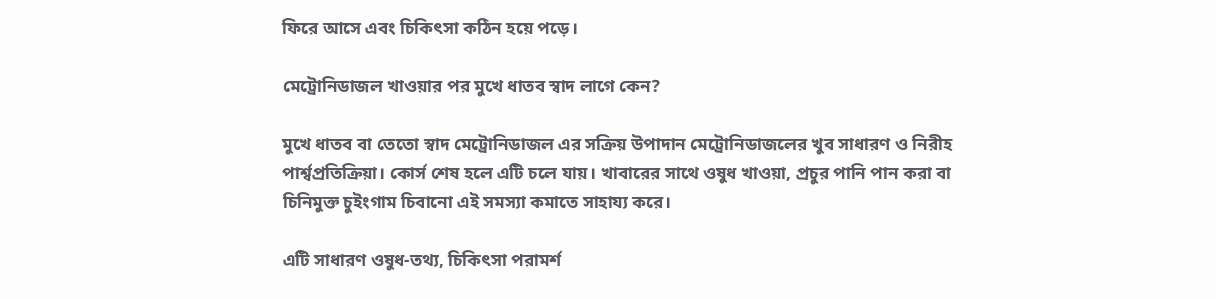ফিরে আসে এবং চিকিৎসা কঠিন হয়ে পড়ে।

মেট্রোনিডাজল খাওয়ার পর মুখে ধাতব স্বাদ লাগে কেন?

মুখে ধাতব বা তেতো স্বাদ মেট্রোনিডাজল এর সক্রিয় উপাদান মেট্রোনিডাজলের খুব সাধারণ ও নিরীহ পার্শ্বপ্রতিক্রিয়া। কোর্স শেষ হলে এটি চলে যায়। খাবারের সাথে ওষুধ খাওয়া, প্রচুর পানি পান করা বা চিনিমুক্ত চুইংগাম চিবানো এই সমস্যা কমাতে সাহায্য করে।

এটি সাধারণ ওষুধ-তথ্য, চিকিৎসা পরামর্শ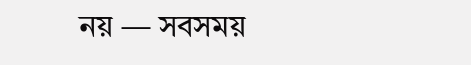নয় — সবসময়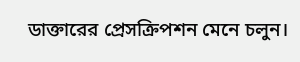ডাক্তারের প্রেসক্রিপশন মেনে চলুন।